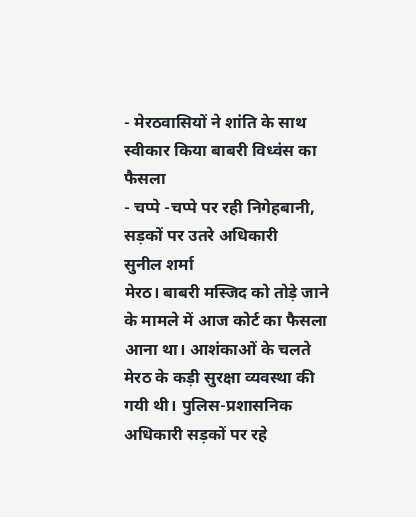- मेरठवासियों ने शांति के साथ स्वीकार किया बाबरी विध्वंस का फैसला
- चप्पे -चप्पे पर रही निगेहबानी, सड़कों पर उतरे अधिकारी
सुनील शर्मा
मेरठ। बाबरी मस्जिद को तोड़े जाने के मामले में आज कोर्ट का फैसला आना था। आशंकाओं के चलते मेरठ के कड़ी सुरक्षा व्यवस्था की गयी थी। पुलिस-प्रशासनिक अधिकारी सड़कों पर रहे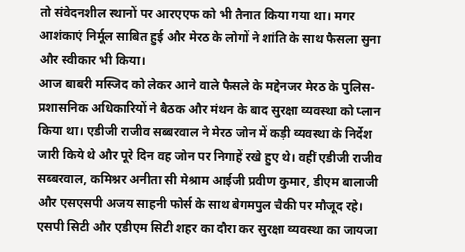तो संवेदनशील स्थानों पर आरएएफ को भी तैनात किया गया था। मगर आशंकाएं निर्मूल साबित हुई और मेरठ के लोगों ने शांति के साथ फैसला सुना और स्वीकार भी किया।
आज बाबरी मस्जिद को लेकर आने वाले फैसले के मद्देनजर मेरठ के पुलिस-प्रशासनिक अधिकारियों ने बैठक और मंथन के बाद सुरक्षा व्यवस्था को प्लान किया था। एडीजी राजीव सब्बरवाल ने मेरठ जोन में कड़ी व्यवस्था के निर्देश जारी किये थे और पूरे दिन वह जोन पर निगाहें रखे हुए थे। वहीं एडीजी राजीव सब्बरवाल, कमिश्नर अनीता सी मेश्राम आईजी प्रवीण कुमार, डीएम बालाजी और एसएसपी अजय साहनी फोर्स के साथ बेगमपुल चैकी पर मौजूद रहे। एसपी सिटी और एडीएम सिटी शहर का दौरा कर सुरक्षा व्यवस्था का जायजा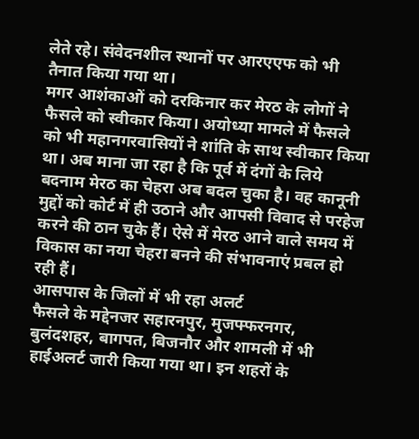लेते रहे। संवेदनशील स्थानों पर आरएएफ को भी तैनात किया गया था।
मगर आशंकाओं को दरकिनार कर मेरठ के लोगों ने फैसले को स्वीकार किया। अयोध्या मामले में फैसले को भी महानगरवासियों ने शांति के साथ स्वीकार किया था। अब माना जा रहा है कि पूर्व में दंगों के लिये बदनाम मेरठ का चेहरा अब बदल चुका है। वह कानूनी मुद्दों को कोर्ट में ही उठाने और आपसी विवाद से परहेज करने की ठान चुके हैं। ऐसे में मेरठ आने वाले समय में विकास का नया चेहरा बनने की संभावनाएं प्रबल हो रही हैं।
आसपास के जिलों में भी रहा अलर्ट
फैसले के मद्देनजर सहारनपुर, मुजफ्फरनगर, बुलंदशहर, बागपत, बिजनौर और शामली में भी हाईअलर्ट जारी किया गया था। इन शहरों के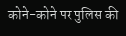कोने-कोने पर पुलिस की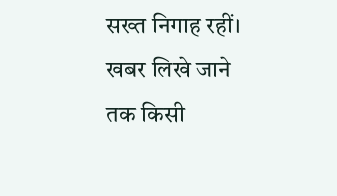सख्त निगाह रहीं। खबर लिखे जाने तक किसी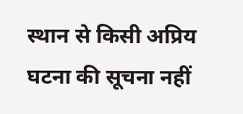स्थान से किसी अप्रिय घटना की सूचना नहीं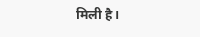मिली है।